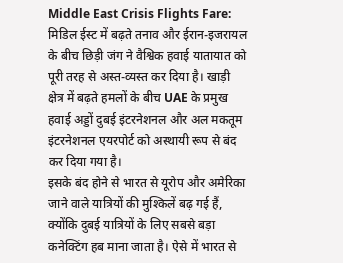Middle East Crisis Flights Fare: मिडिल ईस्ट में बढ़ते तनाव और ईरान-इजरायल के बीच छिड़ी जंग ने वैश्विक हवाई यातायात को पूरी तरह से अस्त-व्यस्त कर दिया है। खाड़ी क्षेत्र में बढ़ते हमलों के बीच UAE के प्रमुख हवाई अड्डों दुबई इंटरनेशनल और अल मकतूम इंटरनेशनल एयरपोर्ट को अस्थायी रूप से बंद कर दिया गया है।
इसके बंद होने से भारत से यूरोप और अमेरिका जाने वाले यात्रियों की मुश्किलें बढ़ गई हैं, क्योंकि दुबई यात्रियों के लिए सबसे बड़ा कनेक्टिंग हब माना जाता है। ऐसे में भारत से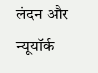लंदन और न्यूयॉर्क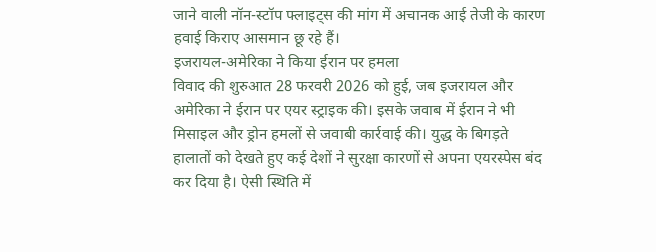जाने वाली नॉन-स्टॉप फ्लाइट्स की मांग में अचानक आई तेजी के कारण हवाई किराए आसमान छू रहे हैं।
इजरायल-अमेरिका ने किया ईरान पर हमला
विवाद की शुरुआत 28 फरवरी 2026 को हुई, जब इजरायल और अमेरिका ने ईरान पर एयर स्ट्राइक की। इसके जवाब में ईरान ने भी मिसाइल और ड्रोन हमलों से जवाबी कार्रवाई की। युद्ध के बिगड़ते हालातों को देखते हुए कई देशों ने सुरक्षा कारणों से अपना एयरस्पेस बंद कर दिया है। ऐसी स्थिति में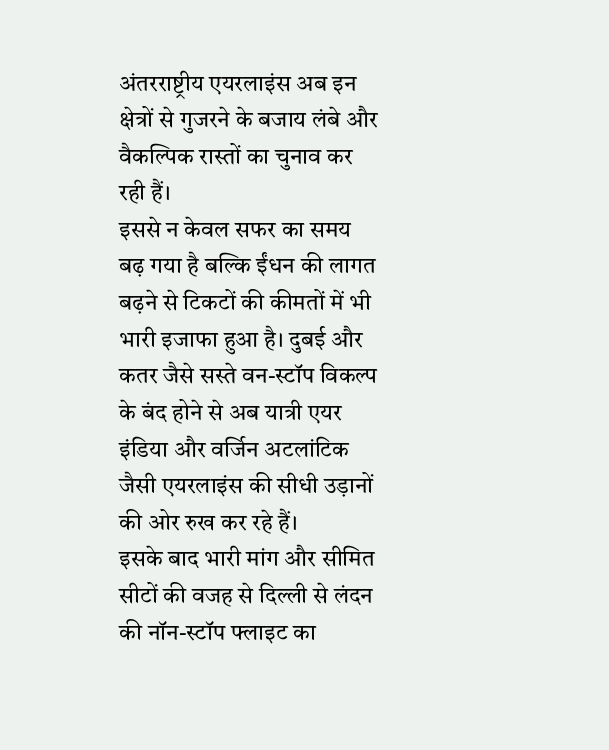अंतरराष्ट्रीय एयरलाइंस अब इन क्षेत्रों से गुजरने के बजाय लंबे और वैकल्पिक रास्तों का चुनाव कर रही हैं।
इससे न केवल सफर का समय बढ़ गया है बल्कि ईंधन की लागत बढ़ने से टिकटों की कीमतों में भी भारी इजाफा हुआ है। दुबई और कतर जैसे सस्ते वन-स्टॉप विकल्प के बंद होने से अब यात्री एयर इंडिया और वर्जिन अटलांटिक जैसी एयरलाइंस की सीधी उड़ानों की ओर रुख कर रहे हैं।
इसके बाद भारी मांग और सीमित सीटों की वजह से दिल्ली से लंदन की नॉन-स्टॉप फ्लाइट का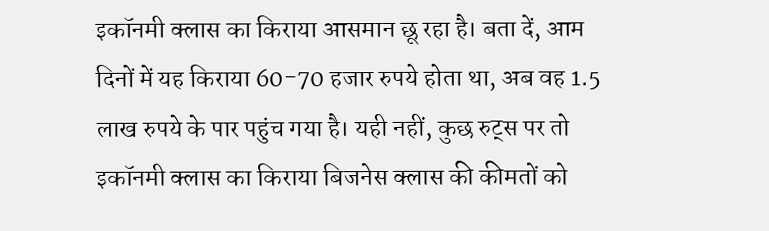इकॉनमी क्लास का किराया आसमान छू रहा है। बता दें, आम दिनों में यह किराया 60-70 हजार रुपये होता था, अब वह 1.5 लाख रुपये के पार पहुंच गया है। यही नहीं, कुछ रुट्स पर तो इकॉनमी क्लास का किराया बिजनेस क्लास की कीमतों को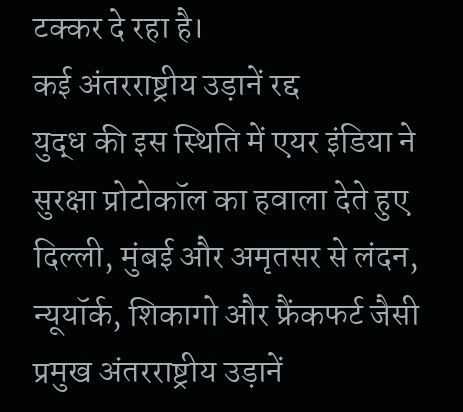टक्कर दे रहा है।
कई अंतरराष्ट्रीय उड़ानें रद्द
युद्ध की इस स्थिति में एयर इंडिया ने सुरक्षा प्रोटोकॉल का हवाला देते हुए दिल्ली, मुंबई और अमृतसर से लंदन, न्यूयॉर्क, शिकागो और फ्रैंकफर्ट जैसी प्रमुख अंतरराष्ट्रीय उड़ानें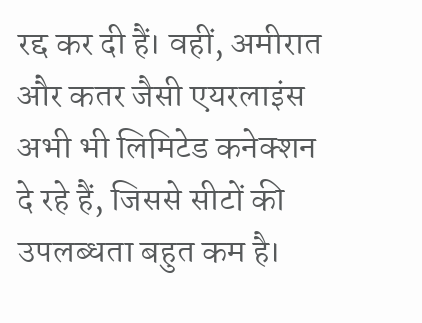रद्द कर दी हैं। वहीं, अमीरात और कतर जैसी एयरलाइंस अभी भी लिमिटेड कनेक्शन दे रहे हैं, जिससे सीटों की उपलब्धता बहुत कम है।